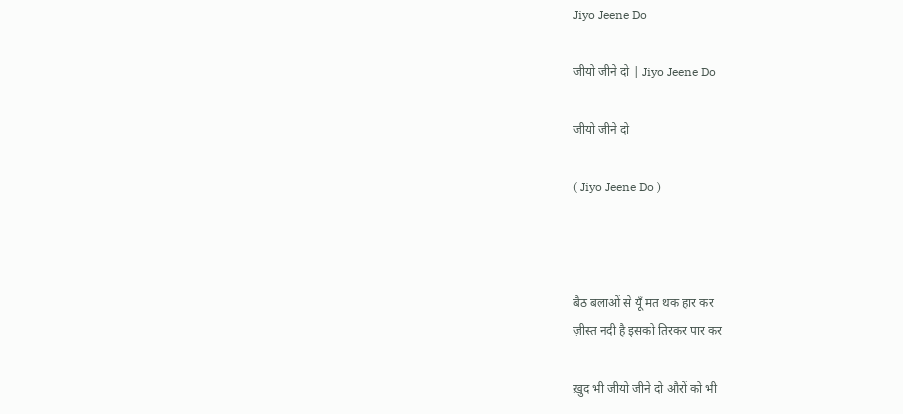Jiyo Jeene Do

जीयो जीने दो | Jiyo Jeene Do

जीयो जीने दो

( Jiyo Jeene Do )



बैठ बलाओं से यूँ मत थक हार कर
ज़ीस्त नदी है इसको तिरकर पार कर

ख़ुद भी जीयो जीने दो औरों को भी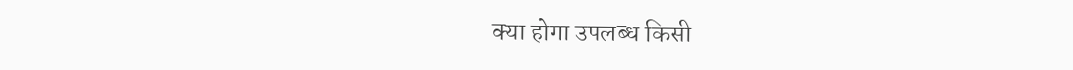क्या होगा उपलब्ध किसी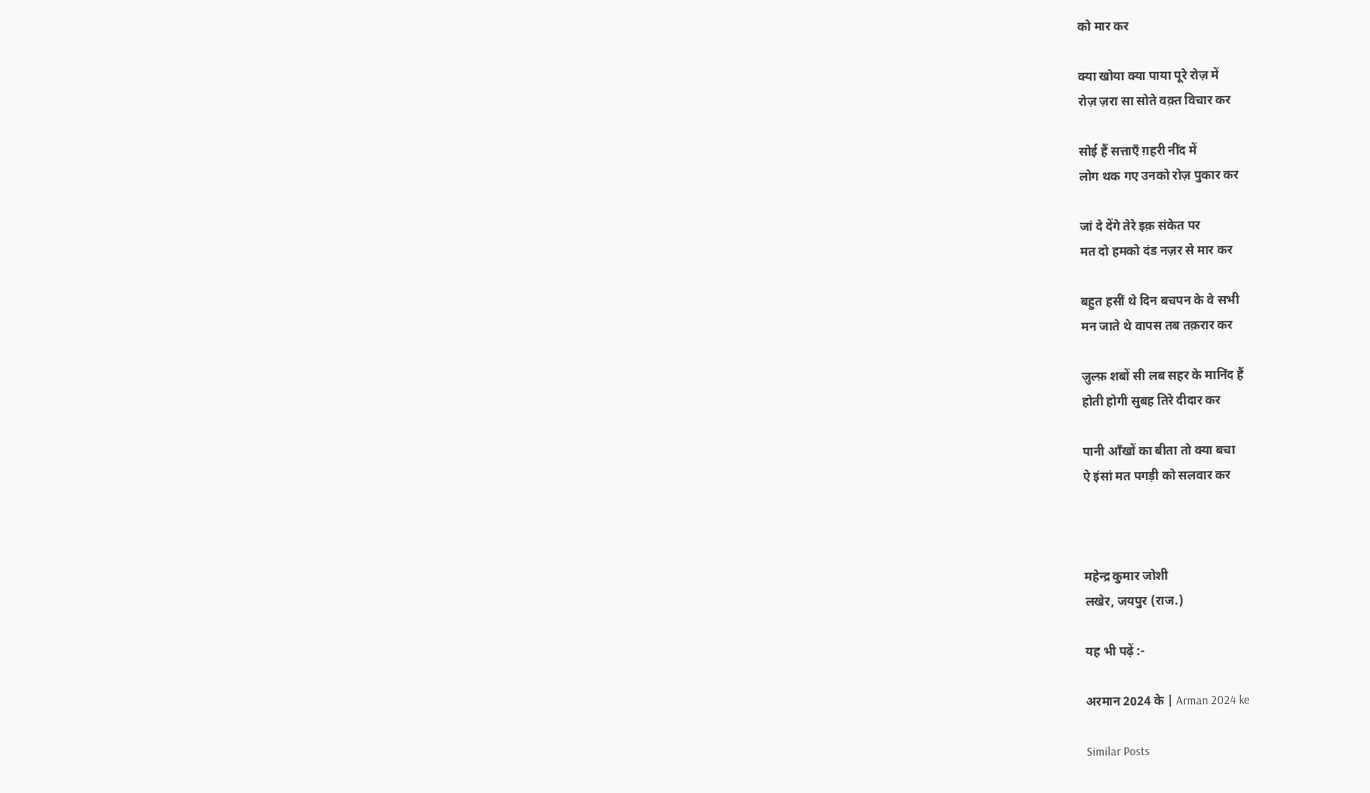को मार कर

क्या खोया क्या पाया पूरे रोज़ में
रोज़ ज़रा सा सोते वक़्त विचार कर

सोई हैं सत्ताएँ ग़हरी नींद में
लोग थक गए उनको रोज़ पुकार कर

जां दे देंगे तेरे इक़ संकेत पर
मत दो हमको दंड नज़र से मार कर

बहुत हसीं थे दिन बचपन के वे सभी
मन जाते थे वापस तब तक़रार कर

ज़ुल्फ़ शबों सी लब सहर के मानिंद हैं
होती होगी सुबह तिरे दीदार कर

पानी आँखों का बीता तो क्या बचा
ऐ इंसां मत पगड़ी को सलवार कर



महेन्द्र कुमार जोशी
लखेर, जयपुर (राज.)

यह भी पढ़ें :-

अरमान 2024 के | Arman 2024 ke

Similar Posts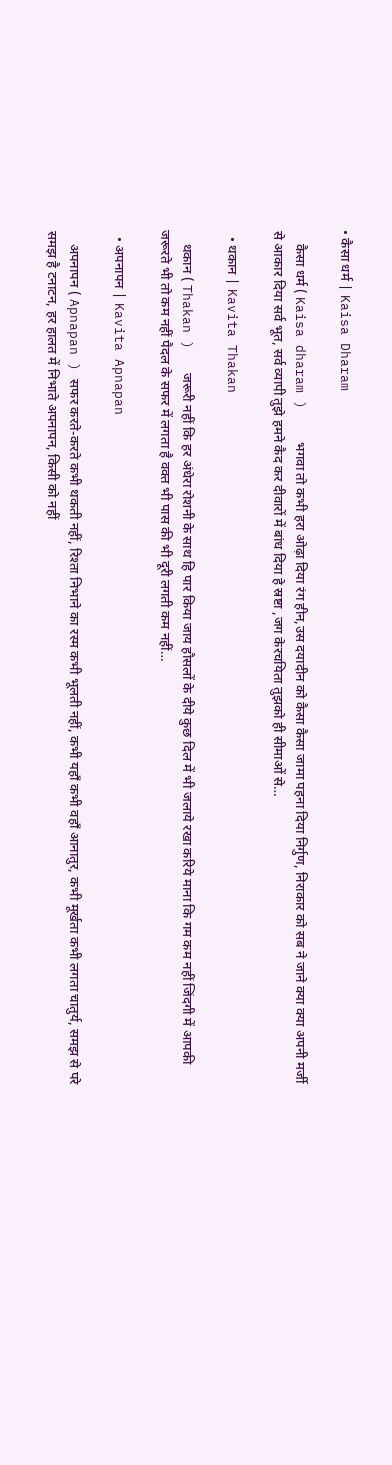• कैसा धर्म | Kaisa Dharam

    कैसा धर्म ( Kaisa dharam )    भगवा तो कभी ‌हरा ओढ़ा दिया रंग हीन,उस दयादीन को कैसा कैसा जामा पहना दिया निर्गुण, निराकार को सब ने जाने क्या क्या अपनी मर्जी से आकार दिया सर्व भूत, सर्व व्यापी तुझे हमने कैद कर दीवारों में बांध दिया हे स्रष्टा ,जग केरचयिता तुझको ही सीमाओं से…

  • थकान | Kavita Thakan

    थकान ( Thakan )   जरूरी नहीं कि हर अंधेरा रोशनी के साथ हि पार किया जाय हौसलों के दीये कुछ दिल में भी जलाये रखा करिये माना कि गम कम नहीं जिंदगी में आपकी जरूरते भी तो कम नहीं पैदल के सफर में लगता है वक्त भी पास की भी दूरी लगती कम नहीं…

  • अपनापन | Kavita Apnapan

    अपनापन ( Apnapan ) सफर करते-करते कभी थकती नहीं, रिश्ता निभाने का रस्म कभी भूलती नहीं, कभी यहाँ कभी वहाँ आनातुर, कभी मूर्खता कभी लगता चातुर्य, समझ से परे समझ है टनाटन, हर हालत में निभाते अपनापन, किसी को नहीं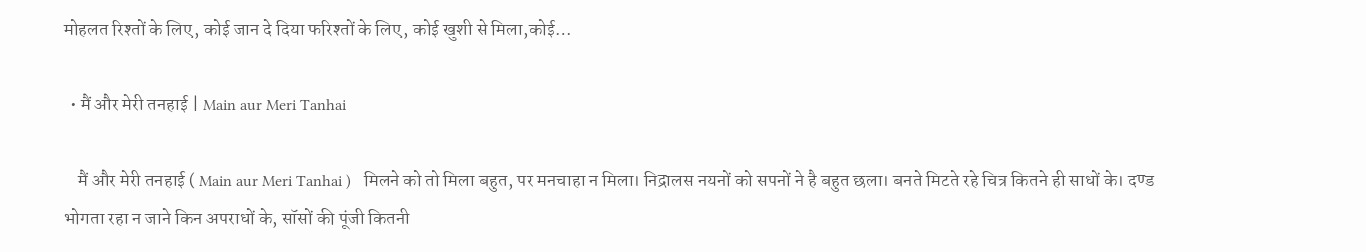मोहलत रिश्तों के लिए, कोई जान दे दिया फरिश्तों के लिए, कोई खुशी से मिला,कोई…

  • मैं और मेरी तनहाई | Main aur Meri Tanhai

    मैं और मेरी तनहाई ( Main aur Meri Tanhai )   मिलने को तो मिला बहुत, पर मनचाहा न मिला। निद्रालस नयनों को सपनों ने है बहुत छला। बनते मिटते रहे चित्र कितने ही साधों के। दण्ड भोगता रहा न जाने किन अपराधों के, सॉसों की पूंजी कितनी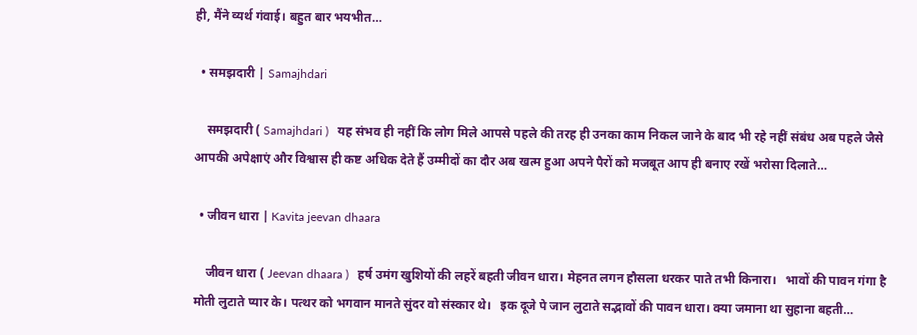ही, मैंने व्यर्थ गंवाई। बहुत बार भयभीत…

  • समझदारी | Samajhdari

    समझदारी ( Samajhdari )   यह संभव ही नहीं कि लोग मिले आपसे पहले की तरह ही उनका काम निकल जाने के बाद भी रहे नहीं संबंध अब पहले जैसे आपकी अपेक्षाएं और विश्वास ही कष्ट अधिक देते हैं उम्मीदों का दौर अब खत्म हुआ अपने पैरों को मजबूत आप ही बनाए रखें भरोसा दिलाते…

  • जीवन धारा | Kavita jeevan dhaara

    जीवन धारा ( Jeevan dhaara )   हर्ष उमंग खुशियों की लहरें बहती जीवन धारा। मेहनत लगन हौसला धरकर पाते तभी किनारा।   भावों की पावन गंगा है मोती लुटाते प्यार के। पत्थर को भगवान मानते सुंदर वो संस्कार थे।   इक दूजे पे जान लुटाते सद्भावों की पावन धारा। क्या जमाना था सुहाना बहती…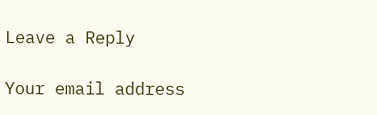Leave a Reply

Your email address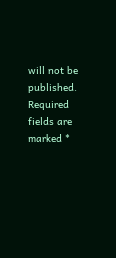will not be published. Required fields are marked *